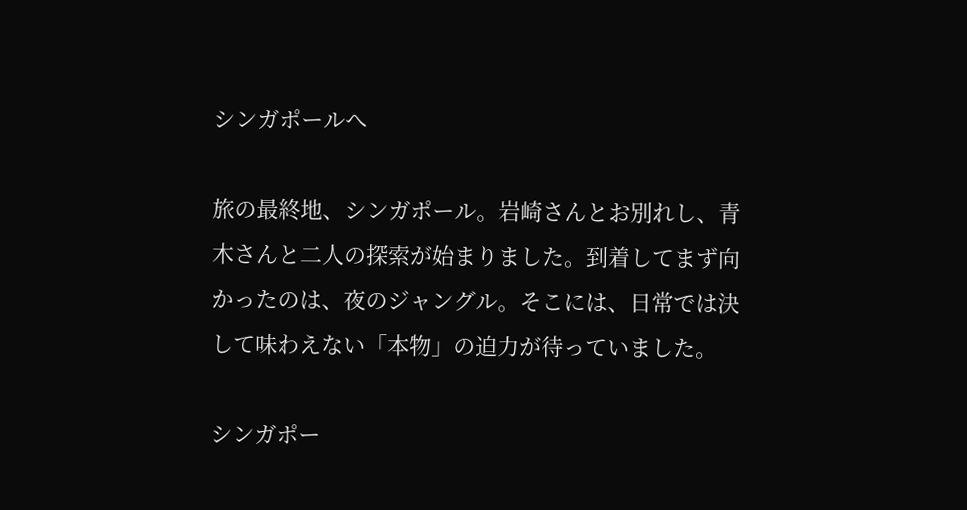シンガポールへ

旅の最終地、シンガポール。岩崎さんとお別れし、青木さんと二人の探索が始まりました。到着してまず向かったのは、夜のジャングル。そこには、日常では決して味わえない「本物」の迫力が待っていました。

シンガポー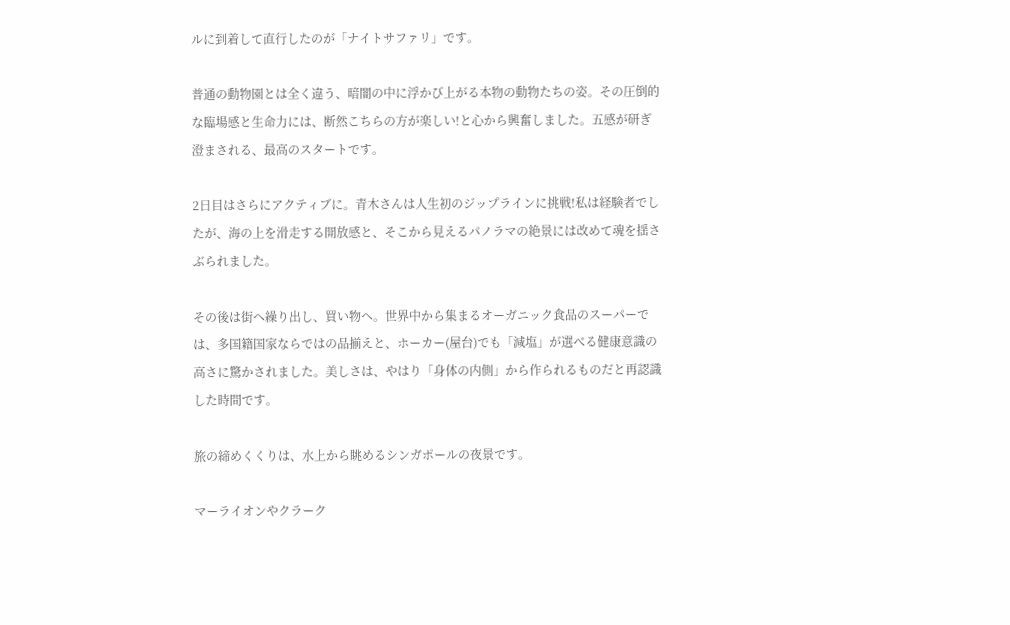ルに到着して直行したのが「ナイトサファリ」です。

普通の動物園とは全く違う、暗闇の中に浮かび上がる本物の動物たちの姿。その圧倒的な臨場感と生命力には、断然こちらの方が楽しい!と心から興奮しました。五感が研ぎ澄まされる、最高のスタートです。

2日目はさらにアクティブに。青木さんは人生初のジップラインに挑戦!私は経験者でしたが、海の上を滑走する開放感と、そこから見えるパノラマの絶景には改めて魂を揺さぶられました。

その後は街へ繰り出し、買い物へ。世界中から集まるオーガニック食品のスーパーでは、多国籍国家ならではの品揃えと、ホーカー(屋台)でも「減塩」が選べる健康意識の高さに驚かされました。美しさは、やはり「身体の内側」から作られるものだと再認識した時間です。

旅の締めくくりは、水上から眺めるシンガポールの夜景です。

マーライオンやクラーク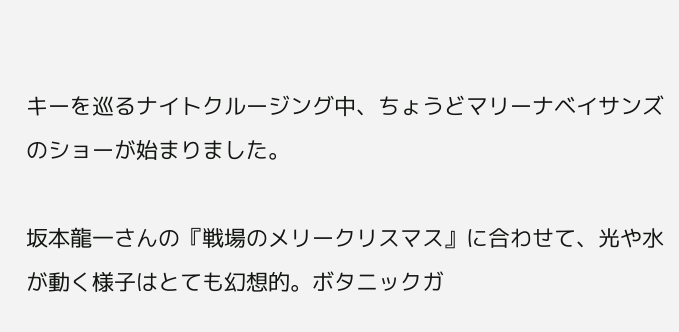キーを巡るナイトクルージング中、ちょうどマリーナベイサンズのショーが始まりました。

坂本龍一さんの『戦場のメリークリスマス』に合わせて、光や水が動く様子はとても幻想的。ボタニックガ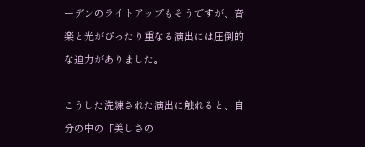ーデンのライトアップもそうですが、音楽と光がぴったり重なる演出には圧倒的な迫力がありました。

こうした洗練された演出に触れると、自分の中の「美しさの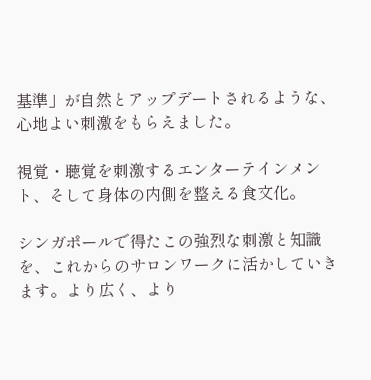基準」が自然とアップデートされるような、心地よい刺激をもらえました。

視覚・聴覚を刺激するエンターテインメント、そして身体の内側を整える食文化。

シンガポールで得たこの強烈な刺激と知識を、これからのサロンワークに活かしていきます。より広く、より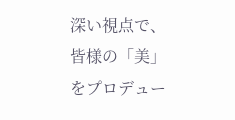深い視点で、皆様の「美」をプロデュー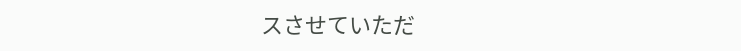スさせていただ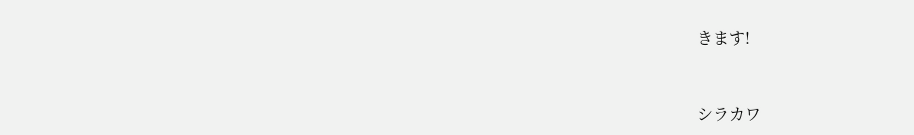きます!



シラカワ